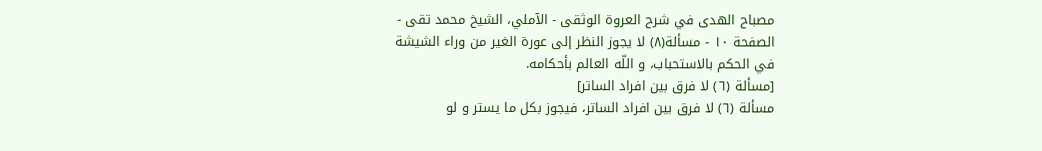مصباح الهدى في شرح العروة الوثقى - الآملي، الشيخ محمد تقى - الصفحة ١٠ - مسألة(٨) لا يجوز النظر إلى عورة الغير من وراء الشيشة
في الحكم بالاستحباب، و اللّه العالم بأحكامه.
[مسألة (٦) لا فرق بين افراد الساتر]
مسألة (٦) لا فرق بين افراد الساتر، فيجوز بكل ما يستر و لو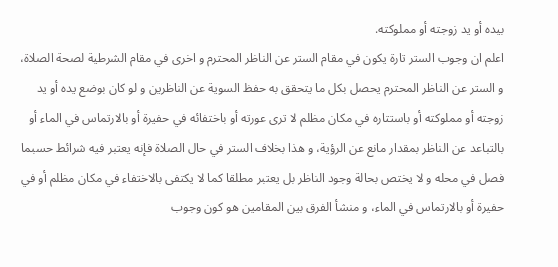بيده أو يد زوجته أو مملوكته.
اعلم ان وجوب الستر تارة يكون في مقام الستر عن الناظر المحترم و اخرى في مقام الشرطية لصحة الصلاة، و الستر عن الناظر المحترم يحصل بكل ما يتحقق به حفظ السوية عن الناظرين و لو كان بوضع يده أو يد زوجته أو مملوكته أو باستتاره في مكان مظلم لا ترى عورته أو باختفائه في حفيرة أو بالارتماس في الماء أو بالتباعد عن الناظر بمقدار مانع عن الرؤية، و هذا بخلاف الستر في حال الصلاة فإنه يعتبر فيه شرائط حسبما فصل في محله و لا يختص بحالة وجود الناظر بل يعتبر مطلقا كما لا يكتفى بالاختفاء في مكان مظلم أو في حفيرة أو بالارتماس في الماء، و منشأ الفرق بين المقامين هو كون وجوب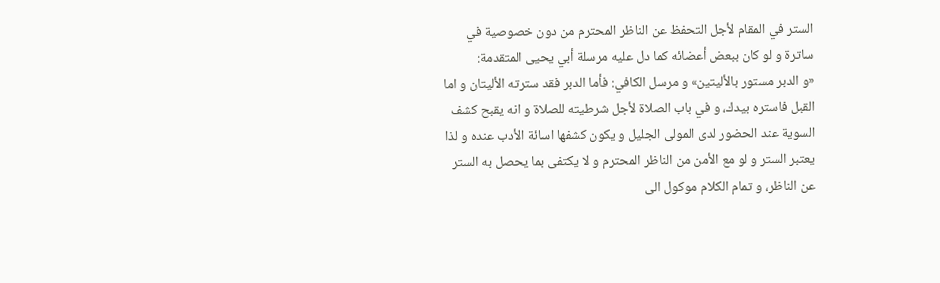الستر في المقام لأجل التحفظ عن الناظر المحترم من دون خصوصية في ساترة و لو كان ببعض أعضائه كما دل عليه مرسلة أبي يحيى المتقدمة:
«و الدبر مستور بالأليتين» و مرسل الكافي: فأما الدبر فقد سترته الأليتان و اما القبل فاستره بيدك، و في باب الصلاة لأجل شرطيته للصلاة و انه يقبح كشف السوية عند الحضور لدى المولى الجليل و يكون كشفها اسائة الأدب عنده و لذا يعتبر الستر و لو مع الأمن من الناظر المحترم و لا يكتفى بما يحصل به الستر عن الناظر، و تمام الكلام موكول الى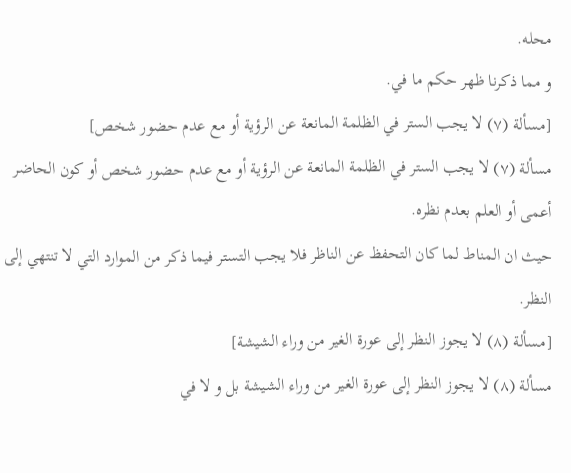محله.
و مما ذكرنا ظهر حكم ما في.
[مسألة (٧) لا يجب الستر في الظلمة المانعة عن الرؤية أو مع عدم حضور شخص]
مسألة (٧) لا يجب الستر في الظلمة المانعة عن الرؤية أو مع عدم حضور شخص أو كون الحاضر أعمى أو العلم بعدم نظره.
حيث ان المناط لما كان التحفظ عن الناظر فلا يجب التستر فيما ذكر من الموارد التي لا تنتهي إلى النظر.
[مسألة (٨) لا يجوز النظر إلى عورة الغير من وراء الشيشة]
مسألة (٨) لا يجوز النظر إلى عورة الغير من وراء الشيشة بل و لا في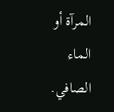المرآة أو الماء الصافي.